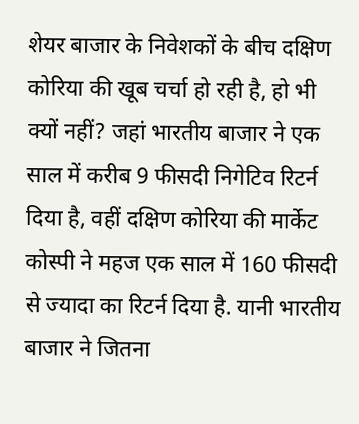शेयर बाजार के निवेशकों के बीच दक्षिण कोरिया की खूब चर्चा हो रही है, हो भी क्यों नहीं? जहां भारतीय बाजार ने एक साल में करीब 9 फीसदी निगेटिव रिटर्न दिया है, वहीं दक्षिण कोरिया की मार्केट कोस्पी ने महज एक साल में 160 फीसदी से ज्यादा का रिटर्न दिया है. यानी भारतीय बाजार ने जितना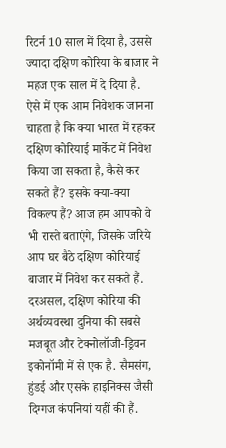रिटर्न 10 साल में दिया है, उससे ज्यादा दक्षिण कोरिया के बाजार ने महज एक साल में दे दिया है.
ऐसे में एक आम निवेशक जानना चाहता है कि क्या भारत में रहकर दक्षिण कोरियाई मार्केट में निवेश किया जा सकता है, कैसे कर सकते हैं? इसके क्या-क्या विकल्प हैं? आज हम आपको वे भी रास्ते बताएंगे, जिसके जरिये आप घर बैठे दक्षिण कोरियाई बाजार में निवेश कर सकते हैं.
दरअसल, दक्षिण कोरिया की अर्थव्यवस्था दुनिया की सबसे मजबूत और टेक्नोलॉजी-ड्रिवन इकोनॉमी में से एक है. सैमसंग, हुंडई और एसके हाइनिक्स जैसी दिग्गज कंपनियां यहीं की हैं.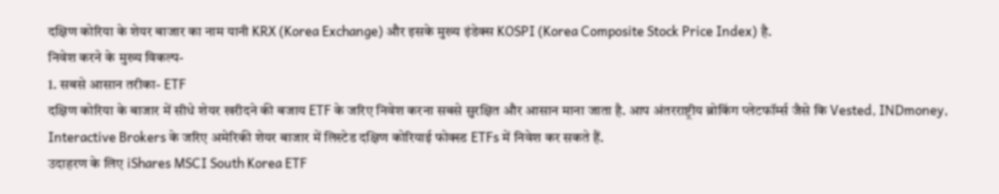दक्षिण कोरिया के शेयर बाजार का नाम यानी KRX (Korea Exchange) और इसके मुख्य इंडेक्स KOSPI (Korea Composite Stock Price Index) है.
निवेश करने के मुख्य विकल्प-
1. सबसे आसान तरीका- ETF
दक्षिण कोरिया के बाजार में सीधे शेयर खरीदने की बजाय ETF के जरिए निवेश करना सबसे सुरक्षित और आसान माना जाता है. आप अंतरराष्ट्रीय ब्रोकिंग प्लेटफॉर्म्स जैसे कि Vested, INDmoney, Interactive Brokers के जरिए अमेरिकी शेयर बाजार में लिस्टेड दक्षिण कोरियाई फोक्स्ड ETFs में निवेश कर सकते हैं.
उदाहरण के लिए iShares MSCI South Korea ETF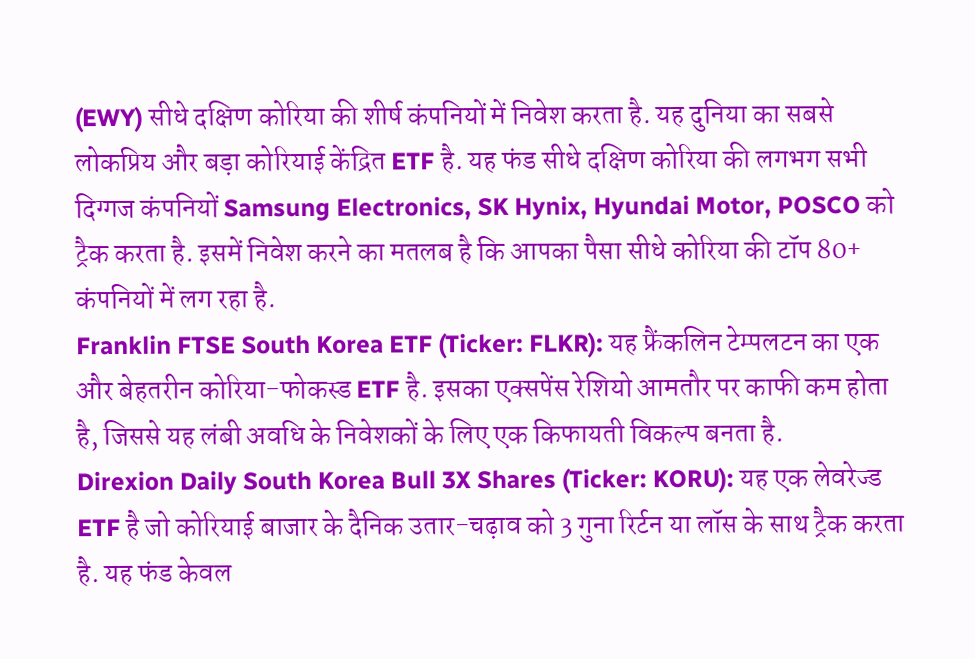(EWY) सीधे दक्षिण कोरिया की शीर्ष कंपनियों में निवेश करता है. यह दुनिया का सबसे लोकप्रिय और बड़ा कोरियाई केंद्रित ETF है. यह फंड सीधे दक्षिण कोरिया की लगभग सभी दिग्गज कंपनियों Samsung Electronics, SK Hynix, Hyundai Motor, POSCO को ट्रैक करता है. इसमें निवेश करने का मतलब है कि आपका पैसा सीधे कोरिया की टॉप 80+ कंपनियों में लग रहा है.
Franklin FTSE South Korea ETF (Ticker: FLKR): यह फ्रैंकलिन टेम्पलटन का एक और बेहतरीन कोरिया-फोकस्ड ETF है. इसका एक्सपेंस रेशियो आमतौर पर काफी कम होता है, जिससे यह लंबी अवधि के निवेशकों के लिए एक किफायती विकल्प बनता है.
Direxion Daily South Korea Bull 3X Shares (Ticker: KORU): यह एक लेवरेज्ड ETF है जो कोरियाई बाजार के दैनिक उतार-चढ़ाव को 3 गुना रिर्टन या लॉस के साथ ट्रैक करता है. यह फंड केवल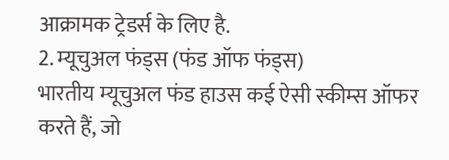आक्रामक ट्रेडर्स के लिए है.
2. म्यूचुअल फंड्स (फंड ऑफ फंड्स)
भारतीय म्यूचुअल फंड हाउस कई ऐसी स्कीम्स ऑफर करते हैं, जो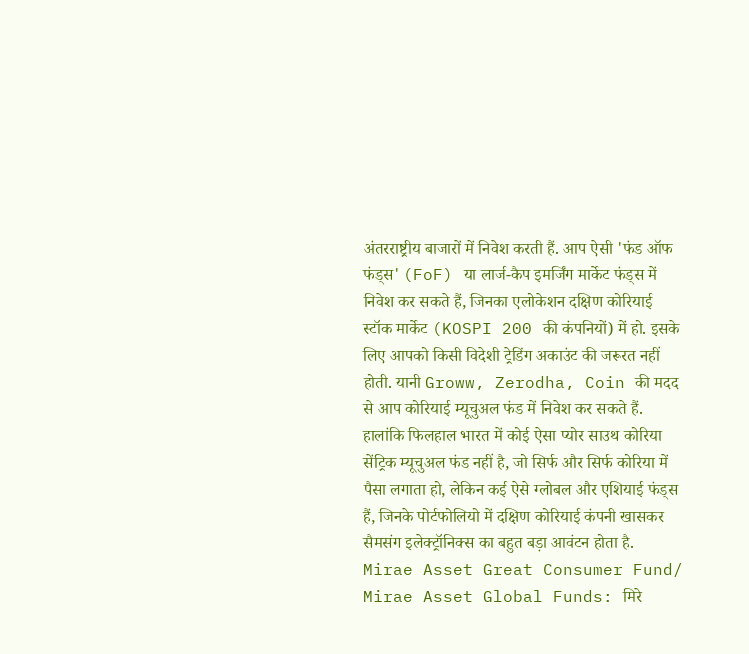अंतरराष्ट्रीय बाजारों में निवेश करती हैं. आप ऐसी 'फंड ऑफ फंड्स' (FoF) या लार्ज-कैप इमर्जिंग मार्केट फंड्स में निवेश कर सकते हैं, जिनका एलोकेशन दक्षिण कोरियाई स्टॉक मार्केट (KOSPI 200 की कंपनियों) में हो. इसके लिए आपको किसी विदेशी ट्रेडिंग अकाउंट की जरूरत नहीं होती. यानी Groww, Zerodha, Coin की मदद से आप कोरियाई म्यूचुअल फंड में निवेश कर सकते हैं.
हालांकि फिलहाल भारत में कोई ऐसा प्योर साउथ कोरिया सेंट्रिक म्यूचुअल फंड नहीं है, जो सिर्फ और सिर्फ कोरिया में पैसा लगाता हो, लेकिन कई ऐसे ग्लोबल और एशियाई फंड्स हैं, जिनके पोर्टफोलियो में दक्षिण कोरियाई कंपनी खासकर सैमसंग इलेक्ट्रॉनिक्स का बहुत बड़ा आवंटन होता है.
Mirae Asset Great Consumer Fund/ Mirae Asset Global Funds: मिरे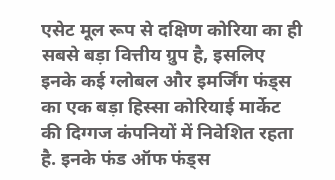एसेट मूल रूप से दक्षिण कोरिया का ही सबसे बड़ा वित्तीय ग्रुप है, इसलिए इनके कई ग्लोबल और इमर्जिंग फंड्स का एक बड़ा हिस्सा कोरियाई मार्केट की दिग्गज कंपनियों में निवेशित रहता है. इनके फंड ऑफ फंड्स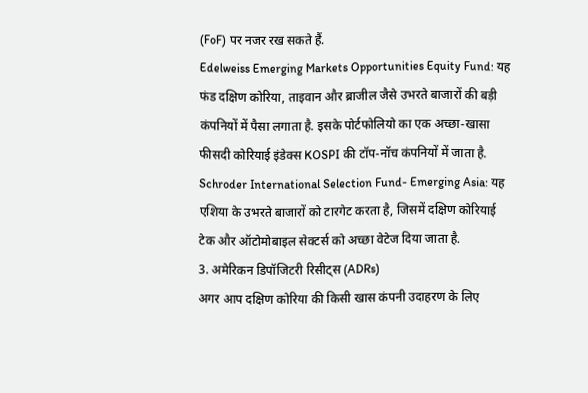(FoF) पर नजर रख सकते हैं.
Edelweiss Emerging Markets Opportunities Equity Fund: यह फंड दक्षिण कोरिया, ताइवान और ब्राजील जैसे उभरते बाजारों की बड़ी कंपनियों में पैसा लगाता है. इसके पोर्टफोलियो का एक अच्छा-खासा फीसदी कोरियाई इंडेक्स KOSPI की टॉप-नॉच कंपनियों में जाता है.
Schroder International Selection Fund- Emerging Asia: यह एशिया के उभरते बाजारों को टारगेट करता है, जिसमें दक्षिण कोरियाई टेक और ऑटोमोबाइल सेक्टर्स को अच्छा वेटेज दिया जाता है.
3. अमेरिकन डिपॉजिटरी रिसीट्स (ADRs)
अगर आप दक्षिण कोरिया की किसी खास कंपनी उदाहरण के लिए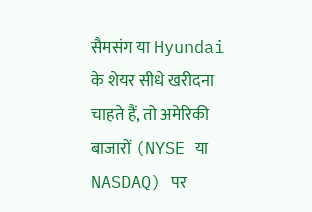सैमसंग या Hyundai के शेयर सीधे खरीदना चाहते हैं, तो अमेरिकी बाजारों (NYSE या NASDAQ) पर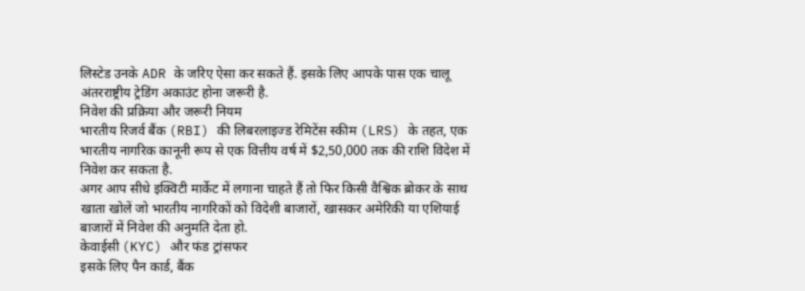लिस्टेड उनके ADR के जरिए ऐसा कर सकते हैं. इसके लिए आपके पास एक चालू अंतरराष्ट्रीय ट्रेडिंग अकाउंट होना जरूरी है.
निवेश की प्रक्रिया और जरूरी नियम
भारतीय रिजर्व बैंक (RBI) की लिबरलाइज्ड रेमिटेंस स्कीम (LRS) के तहत, एक भारतीय नागरिक कानूनी रूप से एक वित्तीय वर्ष में $2,50,000 तक की राशि विदेश में निवेश कर सकता है.
अगर आप सीधे इक्विटी मार्केट में लगाना चाहते हैं तो फिर किसी वैश्विक ब्रोकर के साथ खाता खोलें जो भारतीय नागरिकों को विदेशी बाजारों, खासकर अमेरिकी या एशियाई बाजारों में निवेश की अनुमति देता हो.
केवाईसी (KYC) और फंड ट्रांसफर
इसके लिए पैन कार्ड, बैंक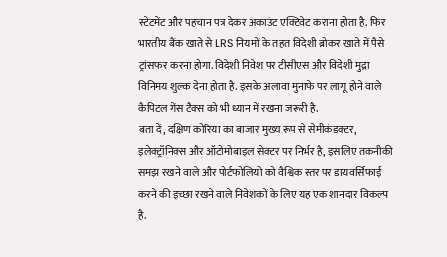स्टेटमेंट और पहचान पत्र देकर अकाउंट एक्टिवेट कराना होता है. फिर भारतीय बैंक खाते से LRS नियमों के तहत विदेशी ब्रोकर खाते में पैसे ट्रांसफर करना होगा. विदेशी निवेश पर टीसीएस और विदेशी मुद्रा विनिमय शुल्क देना होता है. इसके अलावा मुनाफे पर लागू होने वाले कैपिटल गेंस टैक्स को भी ध्यान में रखना जरूरी है.
बता दें, दक्षिण कोरिया का बाजार मुख्य रूप से सेमीकंडक्टर, इलेक्ट्रॉनिक्स और ऑटोमोबाइल सेक्टर पर निर्भर है, इसलिए तकनीकी समझ रखने वाले और पोर्टफोलियो को वैश्विक स्तर पर डायवर्सिफाई करने की इच्छा रखने वाले निवेशकों के लिए यह एक शानदार विकल्प है.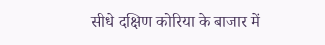सीधे दक्षिण कोरिया के बाजार में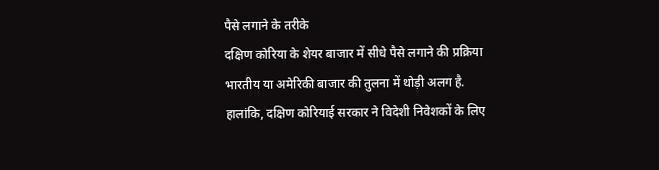पैसे लगाने के तरीके
दक्षिण कोरिया के शेयर बाजार में सीधे पैसे लगाने की प्रक्रिया भारतीय या अमेरिकी बाजार की तुलना में थोड़ी अलग है. हालांकि, दक्षिण कोरियाई सरकार ने विदेशी निवेशकों के लिए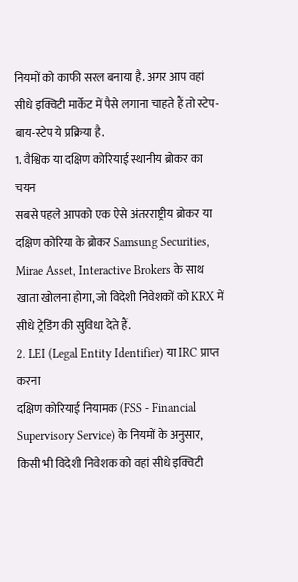नियमों को काफी सरल बनाया है. अगर आप वहां सीधे इक्विटी मार्केट में पैसे लगाना चाहते हैं तो स्टेप-बाय-स्टेप ये प्रक्रिया है.
1. वैश्विक या दक्षिण कोरियाई स्थानीय ब्रोकर का चयन
सबसे पहले आपको एक ऐसे अंतरराष्ट्रीय ब्रोकर या दक्षिण कोरिया के ब्रोकर Samsung Securities, Mirae Asset, Interactive Brokers के साथ खाता खोलना होगा, जो विदेशी निवेशकों को KRX में सीधे ट्रेडिंग की सुविधा देते हैं.
2. LEI (Legal Entity Identifier) या IRC प्राप्त करना
दक्षिण कोरियाई नियामक (FSS - Financial Supervisory Service) के नियमों के अनुसार, किसी भी विदेशी निवेशक को वहां सीधे इक्विटी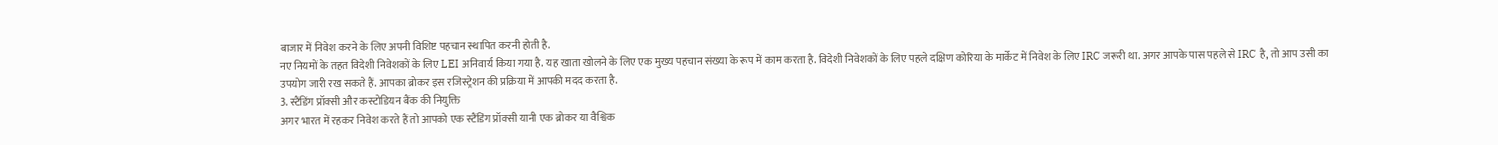बाजार में निवेश करने के लिए अपनी विशिष्ट पहचान स्थापित करनी होती है.
नए नियमों के तहत विदेशी निवेशकों के लिए LEI अनिवार्य किया गया है. यह खाता खोलने के लिए एक मुख्य पहचान संख्या के रूप में काम करता है. विदेशी निवेशकों के लिए पहले दक्षिण कोरिया के मार्केट में निवेश के लिए IRC जरूरी था. अगर आपके पास पहले से IRC है, तो आप उसी का उपयोग जारी रख सकते हैं. आपका ब्रोकर इस रजिस्ट्रेशन की प्रक्रिया में आपकी मदद करता है.
3. स्टैंडिंग प्रॉक्सी और कस्टोडियन बैंक की नियुक्ति
अगर भारत में रहकर निवेश करते हैं तो आपको एक स्टैंडिंग प्रॉक्सी यानी एक ब्रोकर या वैश्विक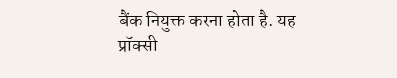बैंक नियुक्त करना होता है. यह प्रॉक्सी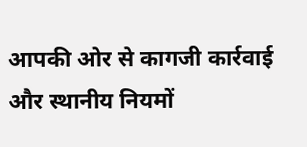आपकी ओर से कागजी कार्रवाई और स्थानीय नियमों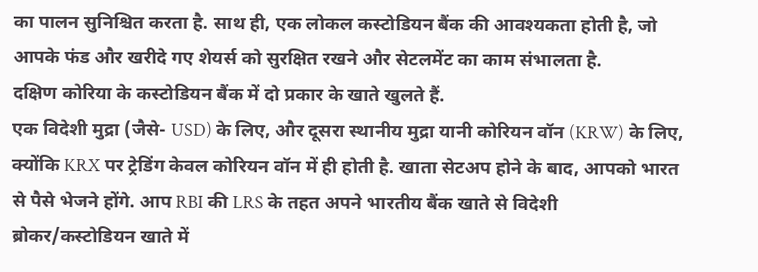का पालन सुनिश्चित करता है. साथ ही, एक लोकल कस्टोडियन बैंक की आवश्यकता होती है, जो आपके फंड और खरीदे गए शेयर्स को सुरक्षित रखने और सेटलमेंट का काम संभालता है.
दक्षिण कोरिया के कस्टोडियन बैंक में दो प्रकार के खाते खुलते हैं.
एक विदेशी मुद्रा (जैसे- USD) के लिए, और दूसरा स्थानीय मुद्रा यानी कोरियन वॉन (KRW) के लिए, क्योंकि KRX पर ट्रेडिंग केवल कोरियन वॉन में ही होती है. खाता सेटअप होने के बाद, आपको भारत से पैसे भेजने होंगे. आप RBI की LRS के तहत अपने भारतीय बैंक खाते से विदेशी ब्रोकर/कस्टोडियन खाते में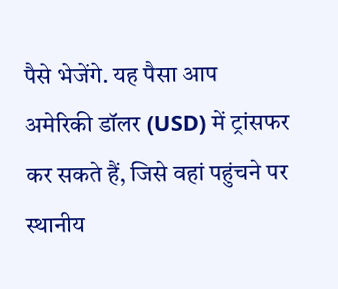पैसे भेजेंगे. यह पैसा आप अमेरिकी डॉलर (USD) में ट्रांसफर कर सकते हैं, जिसे वहां पहुंचने पर स्थानीय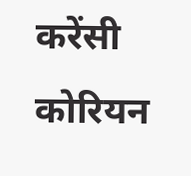करेंसी कोरियन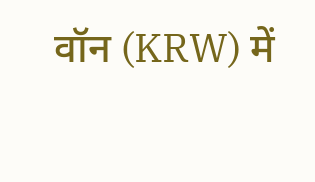वॉन (KRW) में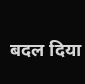बदल दिया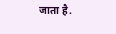जाता है.